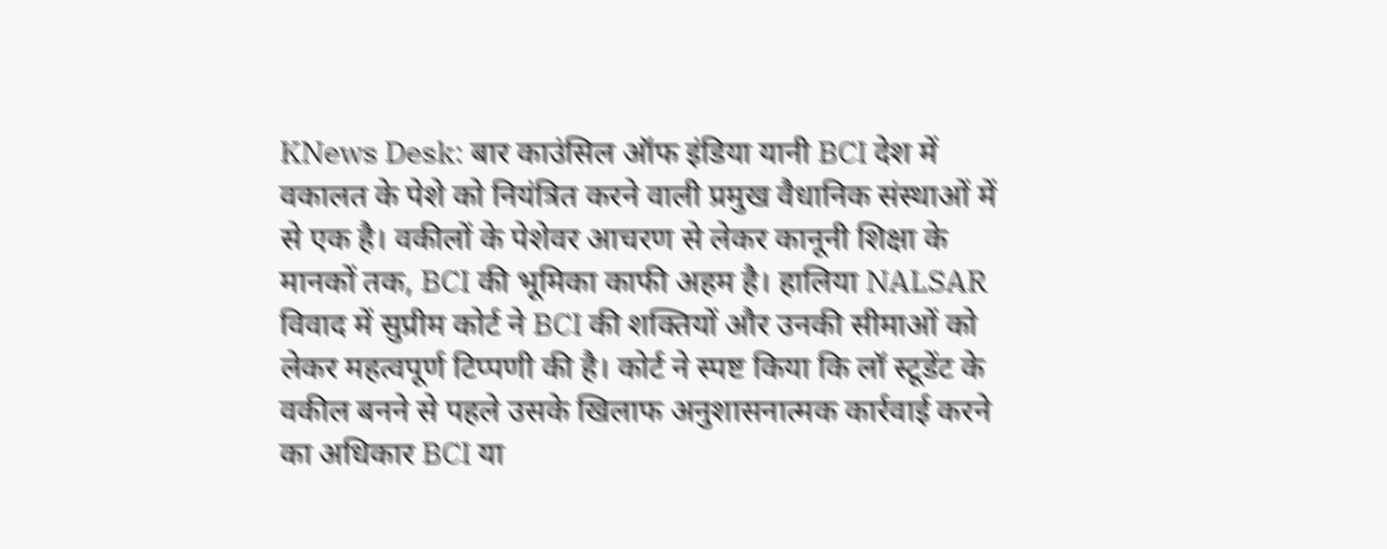KNews Desk: बार काउंसिल ऑफ इंडिया यानी BCI देश में वकालत के पेशे को नियंत्रित करने वाली प्रमुख वैधानिक संस्थाओं में से एक है। वकीलों के पेशेवर आचरण से लेकर कानूनी शिक्षा के मानकों तक, BCI की भूमिका काफी अहम है। हालिया NALSAR विवाद में सुप्रीम कोर्ट ने BCI की शक्तियों और उनकी सीमाओं को लेकर महत्वपूर्ण टिप्पणी की है। कोर्ट ने स्पष्ट किया कि लॉ स्टूडेंट के वकील बनने से पहले उसके खिलाफ अनुशासनात्मक कार्रवाई करने का अधिकार BCI या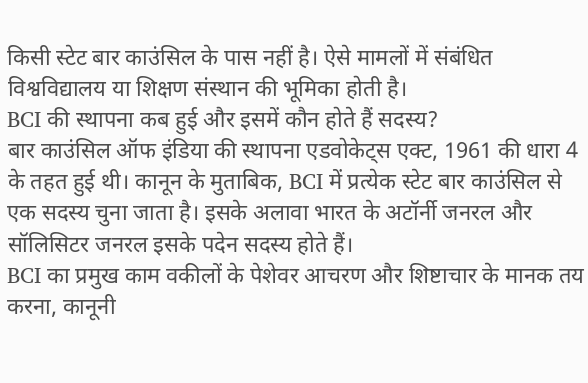किसी स्टेट बार काउंसिल के पास नहीं है। ऐसे मामलों में संबंधित विश्वविद्यालय या शिक्षण संस्थान की भूमिका होती है।
BCI की स्थापना कब हुई और इसमें कौन होते हैं सदस्य?
बार काउंसिल ऑफ इंडिया की स्थापना एडवोकेट्स एक्ट, 1961 की धारा 4 के तहत हुई थी। कानून के मुताबिक, BCI में प्रत्येक स्टेट बार काउंसिल से एक सदस्य चुना जाता है। इसके अलावा भारत के अटॉर्नी जनरल और सॉलिसिटर जनरल इसके पदेन सदस्य होते हैं।
BCI का प्रमुख काम वकीलों के पेशेवर आचरण और शिष्टाचार के मानक तय करना, कानूनी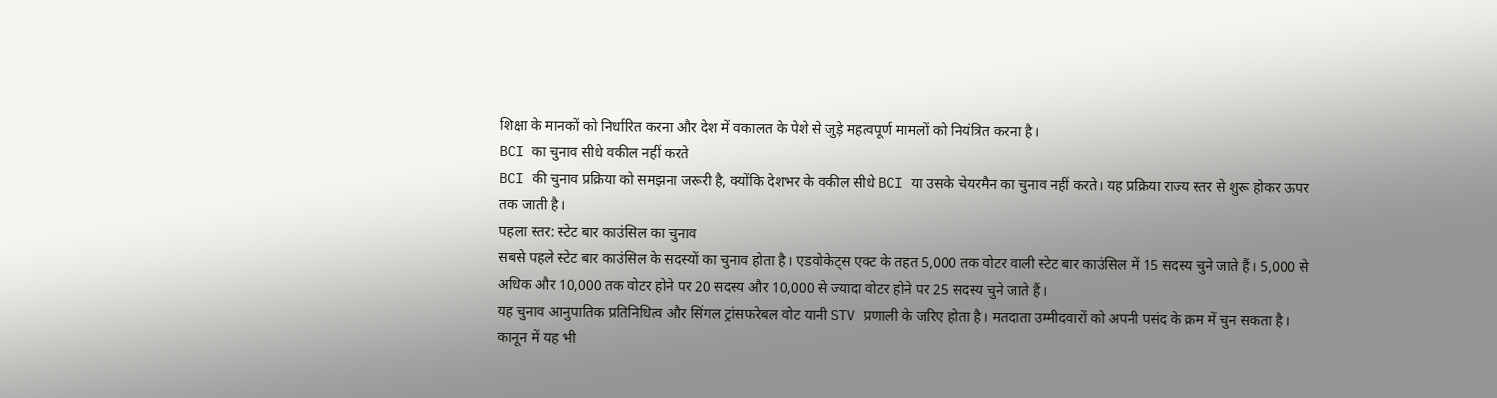शिक्षा के मानकों को निर्धारित करना और देश में वकालत के पेशे से जुड़े महत्वपूर्ण मामलों को नियंत्रित करना है।
BCI का चुनाव सीधे वकील नहीं करते
BCI की चुनाव प्रक्रिया को समझना जरूरी है, क्योंकि देशभर के वकील सीधे BCI या उसके चेयरमैन का चुनाव नहीं करते। यह प्रक्रिया राज्य स्तर से शुरू होकर ऊपर तक जाती है।
पहला स्तर: स्टेट बार काउंसिल का चुनाव
सबसे पहले स्टेट बार काउंसिल के सदस्यों का चुनाव होता है। एडवोकेट्स एक्ट के तहत 5,000 तक वोटर वाली स्टेट बार काउंसिल में 15 सदस्य चुने जाते हैं। 5,000 से अधिक और 10,000 तक वोटर होने पर 20 सदस्य और 10,000 से ज्यादा वोटर होने पर 25 सदस्य चुने जाते हैं।
यह चुनाव आनुपातिक प्रतिनिधित्व और सिंगल ट्रांसफरेबल वोट यानी STV प्रणाली के जरिए होता है। मतदाता उम्मीदवारों को अपनी पसंद के क्रम में चुन सकता है। कानून में यह भी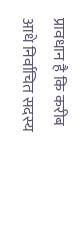प्रावधान है कि करीब आधे निर्वाचित सदस्य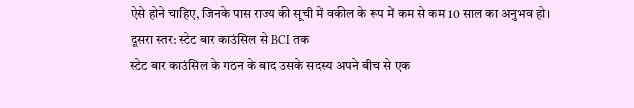ऐसे होने चाहिए, जिनके पास राज्य की सूची में वकील के रूप में कम से कम 10 साल का अनुभव हो।
दूसरा स्तर: स्टेट बार काउंसिल से BCI तक
स्टेट बार काउंसिल के गठन के बाद उसके सदस्य अपने बीच से एक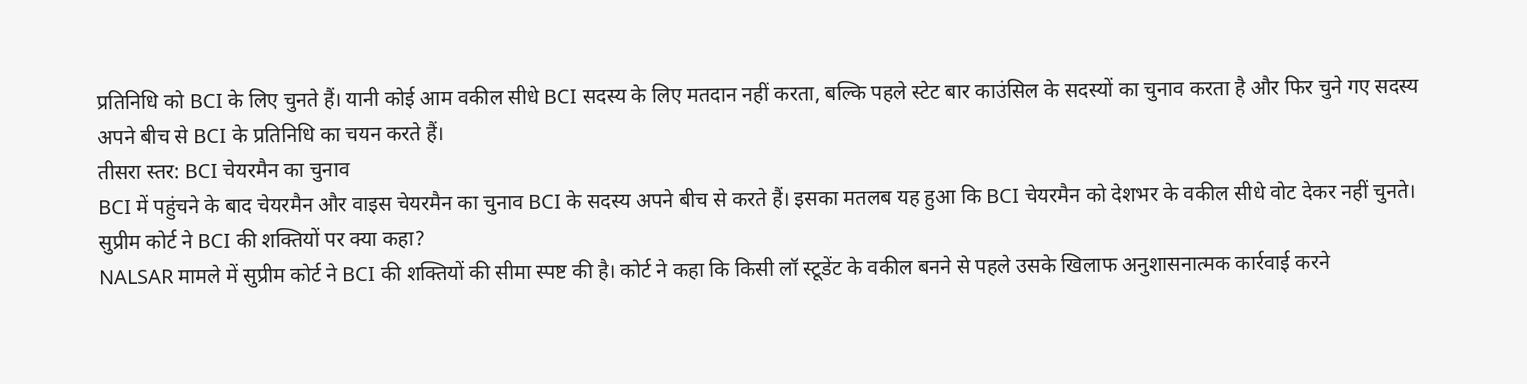प्रतिनिधि को BCI के लिए चुनते हैं। यानी कोई आम वकील सीधे BCI सदस्य के लिए मतदान नहीं करता, बल्कि पहले स्टेट बार काउंसिल के सदस्यों का चुनाव करता है और फिर चुने गए सदस्य अपने बीच से BCI के प्रतिनिधि का चयन करते हैं।
तीसरा स्तर: BCI चेयरमैन का चुनाव
BCI में पहुंचने के बाद चेयरमैन और वाइस चेयरमैन का चुनाव BCI के सदस्य अपने बीच से करते हैं। इसका मतलब यह हुआ कि BCI चेयरमैन को देशभर के वकील सीधे वोट देकर नहीं चुनते।
सुप्रीम कोर्ट ने BCI की शक्तियों पर क्या कहा?
NALSAR मामले में सुप्रीम कोर्ट ने BCI की शक्तियों की सीमा स्पष्ट की है। कोर्ट ने कहा कि किसी लॉ स्टूडेंट के वकील बनने से पहले उसके खिलाफ अनुशासनात्मक कार्रवाई करने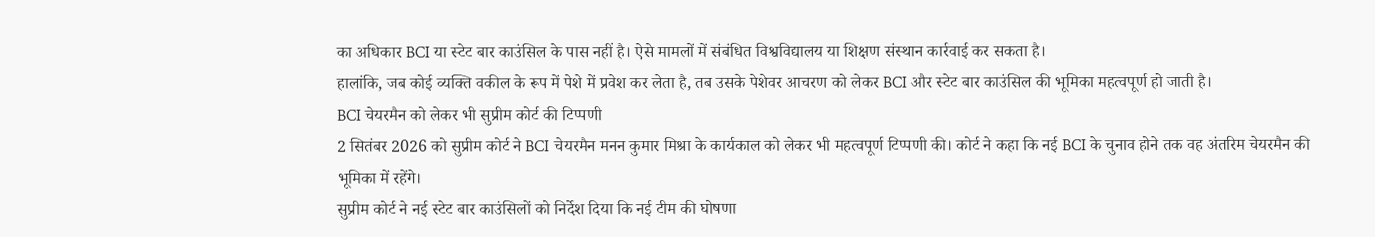का अधिकार BCI या स्टेट बार काउंसिल के पास नहीं है। ऐसे मामलों में संबंधित विश्वविद्यालय या शिक्षण संस्थान कार्रवाई कर सकता है।
हालांकि, जब कोई व्यक्ति वकील के रूप में पेशे में प्रवेश कर लेता है, तब उसके पेशेवर आचरण को लेकर BCI और स्टेट बार काउंसिल की भूमिका महत्वपूर्ण हो जाती है।
BCI चेयरमैन को लेकर भी सुप्रीम कोर्ट की टिप्पणी
2 सितंबर 2026 को सुप्रीम कोर्ट ने BCI चेयरमैन मनन कुमार मिश्रा के कार्यकाल को लेकर भी महत्वपूर्ण टिप्पणी की। कोर्ट ने कहा कि नई BCI के चुनाव होने तक वह अंतरिम चेयरमैन की भूमिका में रहेंगे।
सुप्रीम कोर्ट ने नई स्टेट बार काउंसिलों को निर्देश दिया कि नई टीम की घोषणा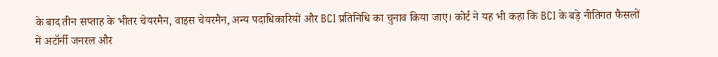के बाद तीन सप्ताह के भीतर चेयरमैन, वाइस चेयरमैन, अन्य पदाधिकारियों और BCI प्रतिनिधि का चुनाव किया जाए। कोर्ट ने यह भी कहा कि BCI के बड़े नीतिगत फैसलों में अटॉर्नी जनरल और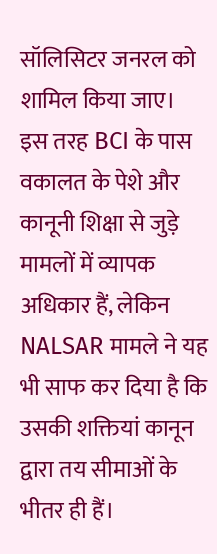सॉलिसिटर जनरल को शामिल किया जाए।
इस तरह BCI के पास वकालत के पेशे और कानूनी शिक्षा से जुड़े मामलों में व्यापक अधिकार हैं, लेकिन NALSAR मामले ने यह भी साफ कर दिया है कि उसकी शक्तियां कानून द्वारा तय सीमाओं के भीतर ही हैं।